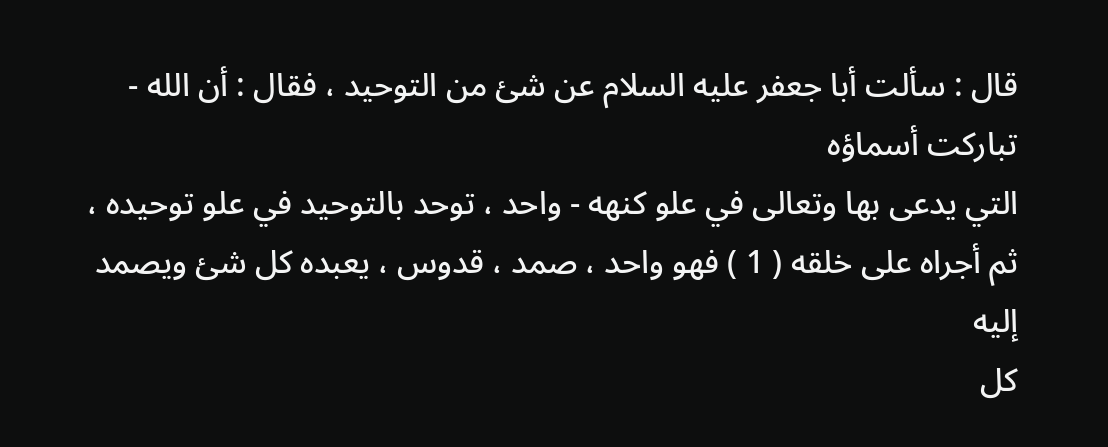قال : سألت أبا جعفر عليه السلام عن شئ من التوحيد ، فقال : أن الله - تباركت أسماؤه
التي يدعى بها وتعالى في علو كنهه - واحد ، توحد بالتوحيد في علو توحيده ،
ثم أجراه على خلقه ( 1 ) فهو واحد ، صمد ، قدوس ، يعبده كل شئ ويصمد إليه
كل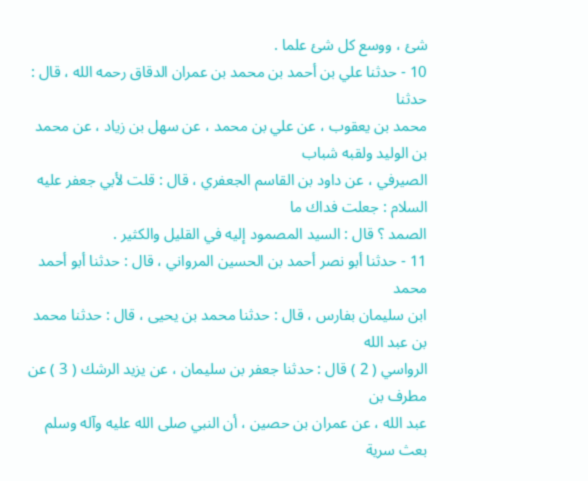شئ ، ووسع كل شئ علما .
10 - حدثنا علي بن أحمد بن محمد بن عمران الدقاق رحمه الله ، قال : حدثنا
محمد بن يعقوب ، عن علي بن محمد ، عن سهل بن زياد ، عن محمد بن الوليد ولقبه شباب
الصيرفي ، عن داود بن القاسم الجعفري ، قال : قلت لأبي جعفر عليه السلام : جعلت فداك ما
الصمد ؟ قال : السيد المصمود إليه في القليل والكثير .
11 - حدثنا أبو نصر أحمد بن الحسين المرواني ، قال : حدثنا أبو أحمد محمد
ابن سليمان بفارس ، قال : حدثنا محمد بن يحيى ، قال : حدثنا محمد بن عبد الله
الرواسي ( 2 ) قال : حدثنا جعفر بن سليمان ، عن يزيد الرشك ( 3 ) عن مطرف بن
عبد الله ، عن عمران بن حصين ، أن النبي صلى الله عليه وآله وسلم بعث سرية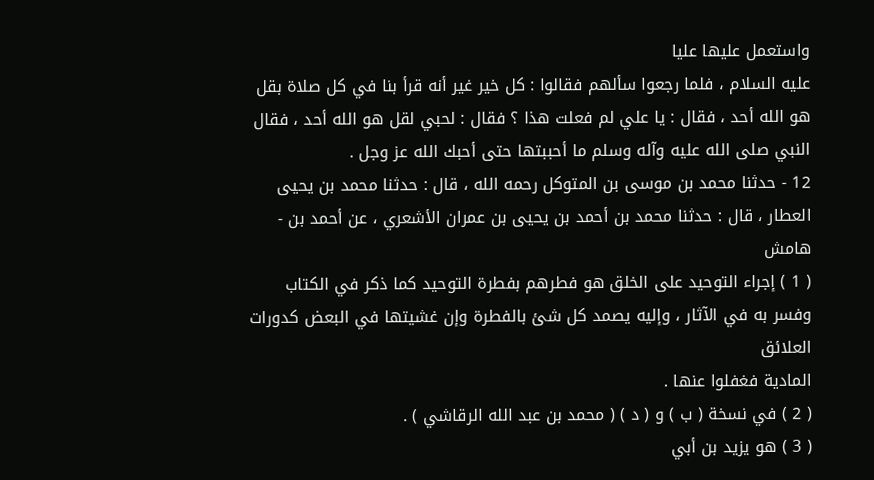واستعمل عليها عليا
عليه السلام ، فلما رجعوا سألهم فقالوا : كل خير غير أنه قرأ بنا في كل صلاة بقل
هو الله أحد ، فقال : يا علي لم فعلت هذا ؟ فقال : لحبي لقل هو الله أحد ، فقال
النبي صلى الله عليه وآله وسلم ما أحببتها حتى أحبك الله عز وجل .
12 - حدثنا محمد بن موسى بن المتوكل رحمه الله ، قال : حدثنا محمد بن يحيى
العطار ، قال : حدثنا محمد بن أحمد بن يحيى بن عمران الأشعري ، عن أحمد بن -
هامش
( 1 ) إجراء التوحيد على الخلق هو فطرهم بفطرة التوحيد كما ذكر في الكتاب
وفسر به في الآثار ، وإليه يصمد كل شئ بالفطرة وإن غشيتها في البعض كدورات العلائق
المادية فغفلوا عنها .
( 2 ) في نسخة ( ب ) و ( د ) ( محمد بن عبد الله الرقاشي ) .
( 3 ) هو يزيد بن أبي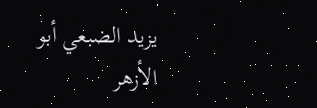يزيد الضبعي أبو الأزهر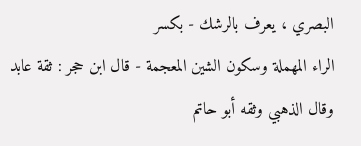البصري ، يعرف بالرشك - بكسر
الراء المهملة وسكون الشين المعجمة - قال ابن حجر : ثقة عابد وقال الذهبي وثقه أبو حاتم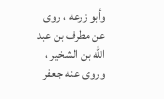وأبو زرعه ، روى عن مطرف بن عبد الله بن الشخير ، وروى عنه جعفر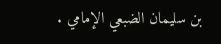بن سليمان الضبعي الإمامي .